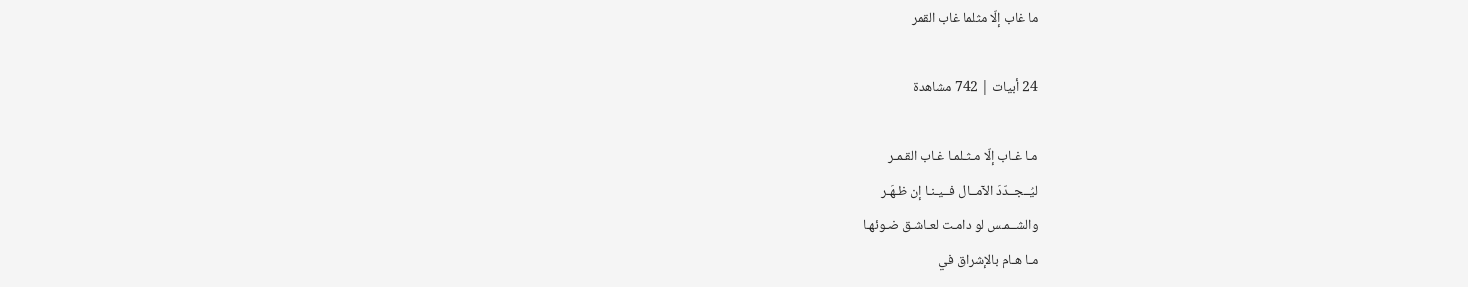ما غاب إلّا مثلما غاب القمر

24 أبيات | 742 مشاهدة

مـا غـاب إلّا مـثـلمـا غـاب القـمـر
ليُــجــدّدَ الآمــال فــيـنـا إن ظـهَـر
والشــمـس لو دامـت لعـاشـق ضـوئهـا
مـا هـام بالإشراق في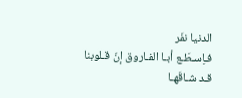الدنيا نفَر
فـاِسـطَـع أبـا الفـاروق إنّ قـلوبنا
قـد شـاقَهـا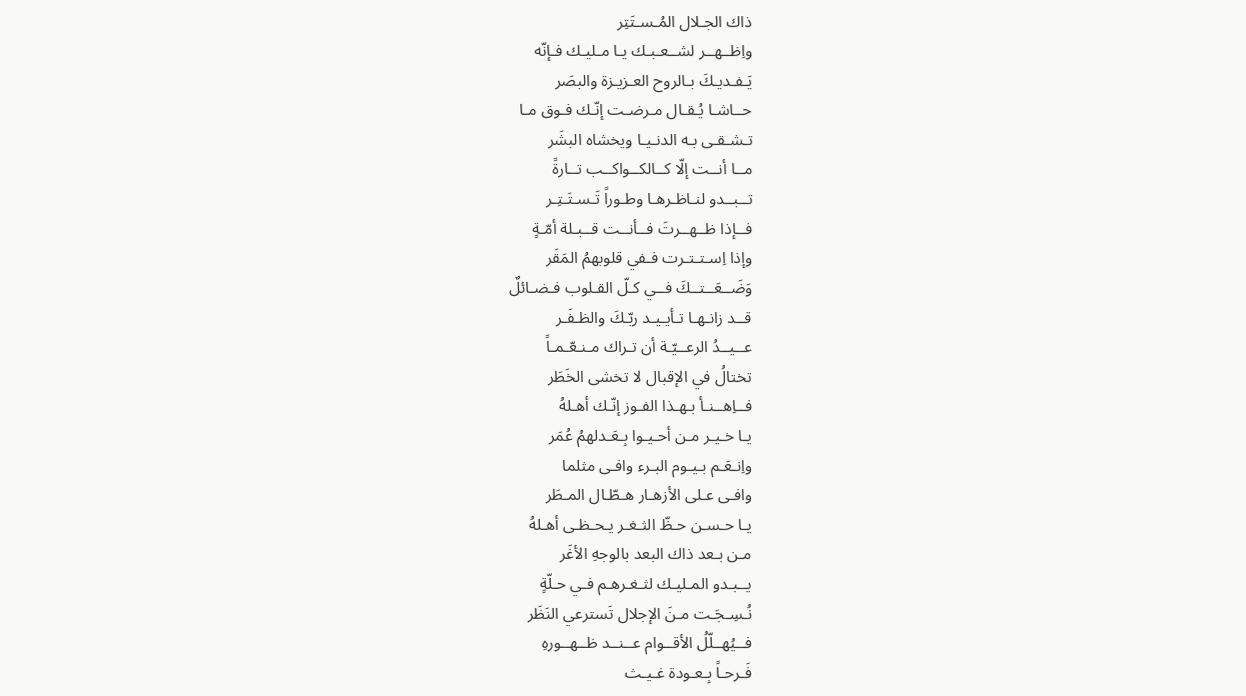ذاك الجـلال المُـسـتَتِر
واِظــهــر لشــعـبـك يـا مـليـك فـإنّه
يَـفـديـكَ بـالروح العـزيـزة والبصَر
حــاشـا يُـقـال مـرضـت إنّـك فـوق مـا
تـشـقـى بـه الدنـيـا ويخشاه البشَر
مــا أنــت إلّا كــالكــواكــب تــارةً
تــبــدو لنـاظـرهـا وطـوراً تَـسـتَـتِـر
فــإذا ظــهــرتَ فــأنــت قــبـلة أمّـةٍ
وإذا اِسـتـتـرت فـفي قلوبهمُ المَقَر
وَضَــعَــتــكَ فــي كـلّ القـلوب فـضـائلٌ
قــد زانـهـا تـأيـيـد ربّـكَ والظـفَـر
عــيــدُ الرعــيّـة أن تـراك مـنـعّـمـاً
تختالُ في الإقبال لا تخشى الخَطَر
فــاِهــنـأ بـهـذا الفـوز إنّـك أهـلهُ
يـا خـيـر مـن أحـيـوا بِـعَـدلهمُ عُمَر
واِنـعَـم بـيـوم البـرء وافـى مثلما
وافـى عـلى الأزهـار هـطّـال المـطَر
يـا حـسـن حـظّ الثـغـر يـحـظـى أهـلهُ
مـن بـعد ذاك البعد بالوجهِ الأغَر
يــبـدو المـليـك لثـغـرهـم فـي حـلّةٍ
نُـسِـجَـت مـنَ الإجلال تَسترعي النَظَر
فــيُهــلّلُ الأقــوام عــنــد ظــهــورهِ
فَـرحـاً بِـعـودة غـيـث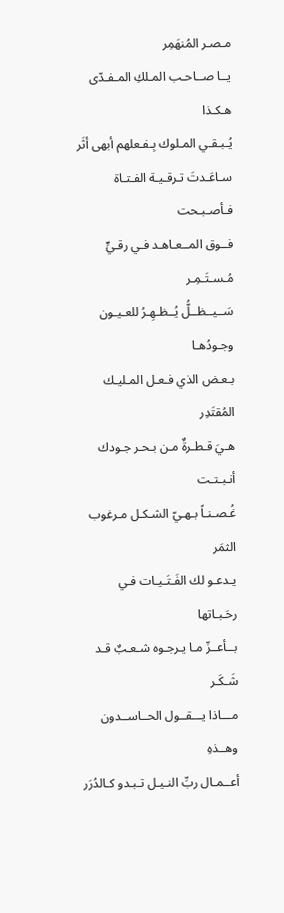مـصـر المُنهَمِر
يــا صــاحـب المـلكِ المـفـدّى هـكـذا
يُـبـقـي المـلوك بِـفـعلهم أبهى أثَر
سـاعَـدتَ تـرقـيـة الفـتـاة فـأصـبـحت
فــوق المــعـاهـد فـي رقـيٍّ مُـسـتَـمِـر
سَــيــظــلُّ يُــظـهِـرُ للعـيـون وجـودُهـا
بـعـض الذي فـعـل المـليـك المُقتَدِر
هـيَ قـطـرةٌ مـن بـحـر جـودك أنـبـتـت
غُـصـنـاً بـهـيّ الشـكـل مـرغوب الثمَر
يـدعـو لك الفَـتَـيـات فـي رحَـبـاتها
بــأعــزّ مـا يـرجـوه شـعـبٌ قـد شَـكَـر
مـــاذا يـــقــول الحــاســدون وهــذهِ
أعــمـال ربِّ النـيـل تـبـدو كـالدُرَر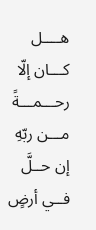هــــل كـــان إلّا رحـــمـــةً مـــن ربّهِ
إن حــلَّ فــي أرضٍ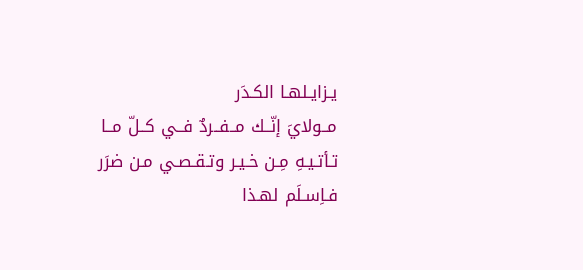يـزايـلهـا الكـدَر
مــولايَ إنّــك مــفــردٌ فــي كــلّ مــا
تـأتـيـهِ مِـن خـيـر وتـقـصـي مـن ضرَر
فـاِسـلَم لهـذا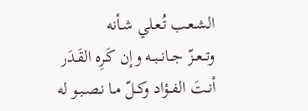الشـعـب تُـعـلي شـأنه
وتــعــزّ جــانــبــه وإن كَـرِه القَـدَر
أنــتَ الفــؤاد وكــلّ مـا نـصـبـو له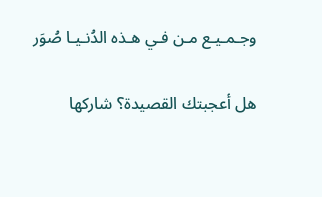وجـمـيـع مـن فـي هـذه الدُنـيـا صُوَر

هل أعجبتك القصيدة؟ شاركها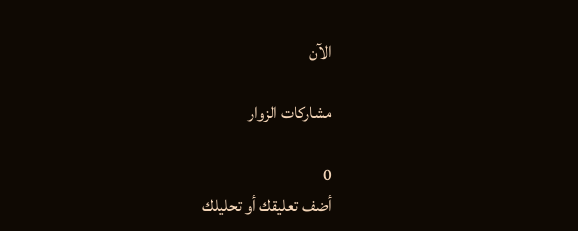الآن

مشاركات الزوار

0
أضف تعليقك أو تحليلك